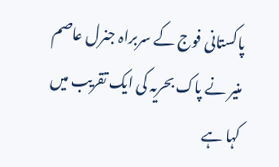پاکستانی فوج کے سربراہ جنرل عاصم منیر نے پاک بحریہ کی ایک تقریب میں کہا ہے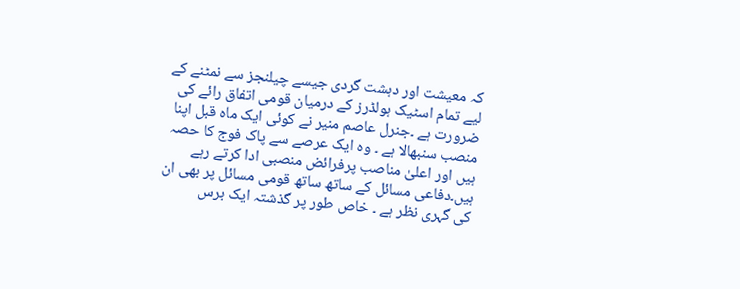کہ معیشت اور دہشت گردی جیسے چیلنجز سے نمٹنے کے لیے تمام اسٹیک ہولڈرز کے درمیان قومی اتفاق رائے کی ضرورت ہے ۔جنرل عاصم منیر نے کوئی ایک ماہ قبل اپنا منصب سنبھالا ہے ۔ وہ ایک عرصے سے پاک فوج کا حصہ ہیں اور اعلیٰ مناصب پرفرائض منصبی ادا کرتے رہے ہیں۔دفاعی مسائل کے ساتھ ساتھ قومی مسائل پر بھی ان کی گہری نظر ہے ۔ خاص طور پر گذشتہ ایک برس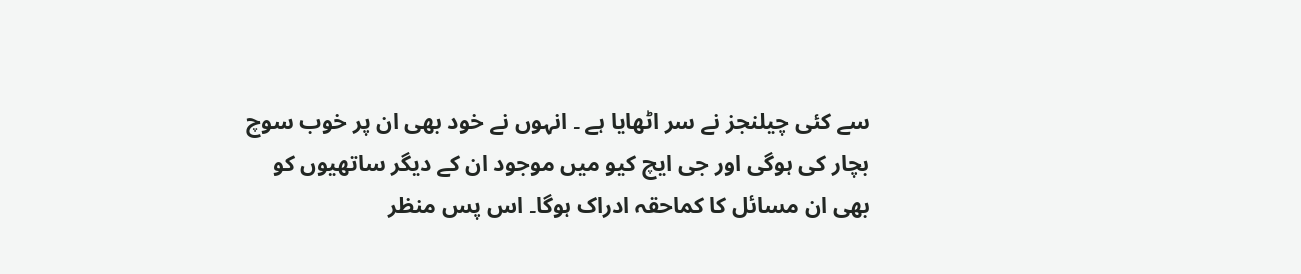سے کئی چیلنجز نے سر اٹھایا ہے ۔ انہوں نے خود بھی ان پر خوب سوچ بچار کی ہوگی اور جی ایچ کیو میں موجود ان کے دیگر ساتھیوں کو بھی ان مسائل کا کماحقہ ادراک ہوگا۔ اس پس منظر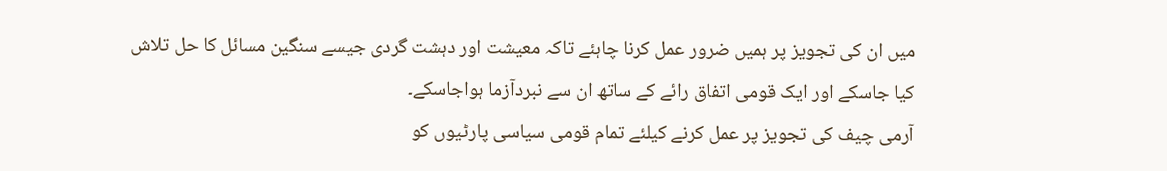میں ان کی تجویز پر ہمیں ضرور عمل کرنا چاہئے تاکہ معیشت اور دہشت گردی جیسے سنگین مسائل کا حل تلاش کیا جاسکے اور ایک قومی اتفاق رائے کے ساتھ ان سے نبردآزما ہواجاسکے۔
آرمی چیف کی تجویز پر عمل کرنے کیلئے تمام قومی سیاسی پارٹیوں کو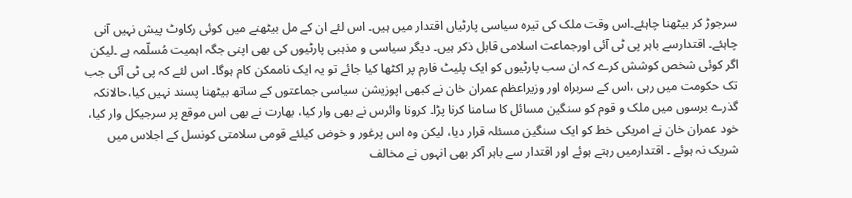سرجوڑ کر بیٹھنا چاہئے۔اس وقت ملک کی تیرہ سیاسی پارٹیاں اقتدار میں ہیں۔ اس لئے ان کے مل بیٹھنے میں کوئی رکاوٹ پیش نہیں آنی چاہئے۔ اقتدارسے باہر پی ٹی آئی اورجماعت اسلامی قابل ذکر ہیں۔ دیگر سیاسی و مذہبی پارٹیوں کی بھی اپنی جگہ اہمیت مُسلّمہ ہے ۔لیکن اگر کوئی شخص کوشش کرے کہ ان سب پارٹیوں کو ایک پلیٹ فارم پر اکٹھا کیا جائے تو یہ ایک ناممکن کام ہوگا۔ اس لئے کہ پی ٹی آئی جب تک حکومت میں رہی ،اس کے سربراہ اور وزیراعظم عمران خان نے کبھی اپوزیشن سیاسی جماعتوں کے ساتھ بیٹھنا پسند نہیں کیا،حالانکہ گذرے برسوں میں ملک و قوم کو سنگین مسائل کا سامنا کرنا پڑا۔ کرونا وائرس نے بھی وار کیا، بھارت نے بھی اس موقع پر سرجیکل وار کیا، خود عمران خان نے امریکی خط کو ایک سنگین مسئلہ قرار دیا، لیکن وہ اس پرغور و خوض کیلئے قومی سلامتی کونسل کے اجلاس میں شریک نہ ہوئے ۔ اقتدارمیں رہتے ہوئے اور اقتدار سے باہر آکر بھی انہوں نے مخالف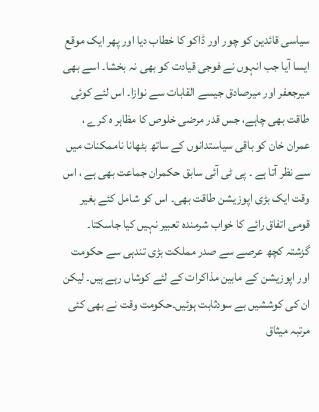سیاسی قائدین کو چور اور ڈاکو کا خطاب دیا اور پھر ایک موقع ایسا آیا جب انہوں نے فوجی قیادت کو بھی نہ بخشا۔ اسے بھی میرجعفر اور میرصادق جیسے القابات سے نوازا۔ اس لئے کوئی طاقت بھی چاہے، جس قدر مرضی خلوص کا مظاہر ہ کرے ، عمران خان کو باقی سیاستدانوں کے ساتھ بٹھانا ناممکنات میں سے نظر آتا ہے ۔ پی ٹی آئی سابق حکمران جماعت بھی ہے ، اس وقت ایک بڑی اپوزیشن طاقت بھی۔ اس کو شامل کئے بغیر قومی اتفاق رائے کا خواب شرمندہ تعبیر نہیں کیا جاسکتا۔
گزشتہ کچھ عرصے سے صدر مملکت بڑی تندہی سے حکومت اور اپوزیشن کے مابین مذاکرات کے لئے کوشاں رہے ہیں۔ لیکن ان کی کوششیں بے سودثابت ہوئیں۔حکومت وقت نے بھی کئی مرتبہ میثاق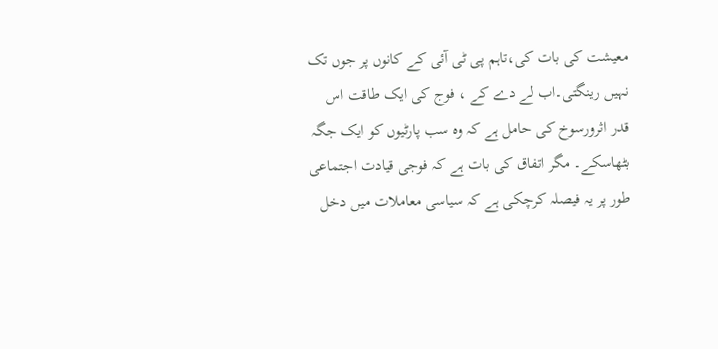معیشت کی بات کی،تاہم پی ٹی آئی کے کانوں پر جوں تک نہیں رینگتی۔اب لے دے کے ، فوج کی ایک طاقت اس قدر اثرورسوخ کی حامل ہے کہ وہ سب پارٹیوں کو ایک جگہ بٹھاسکے۔ مگر اتفاق کی بات ہے کہ فوجی قیادت اجتماعی طور پر یہ فیصلہ کرچکی ہے کہ سیاسی معاملات میں دخل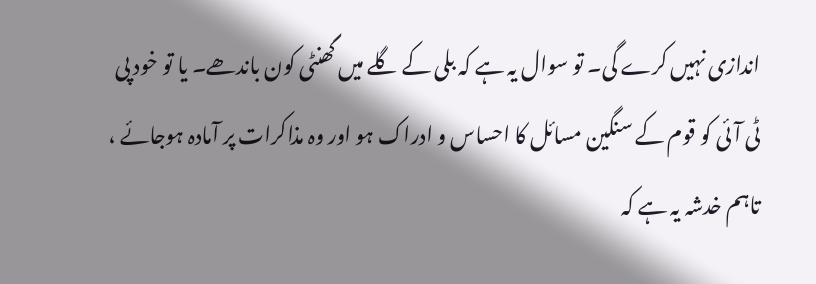اندازی نہیں کرے گی۔ تو سوال یہ ہے کہ بلی کے گلے میں گھنٹی کون باندھے۔ یا تو خود پی ٹی آئی کو قوم کے سنگین مسائل کا احساس و ادراک ہو اور وہ مذاکرات پر آمادہ ہوجائے ، تاہم خدشہ یہ ہے کہ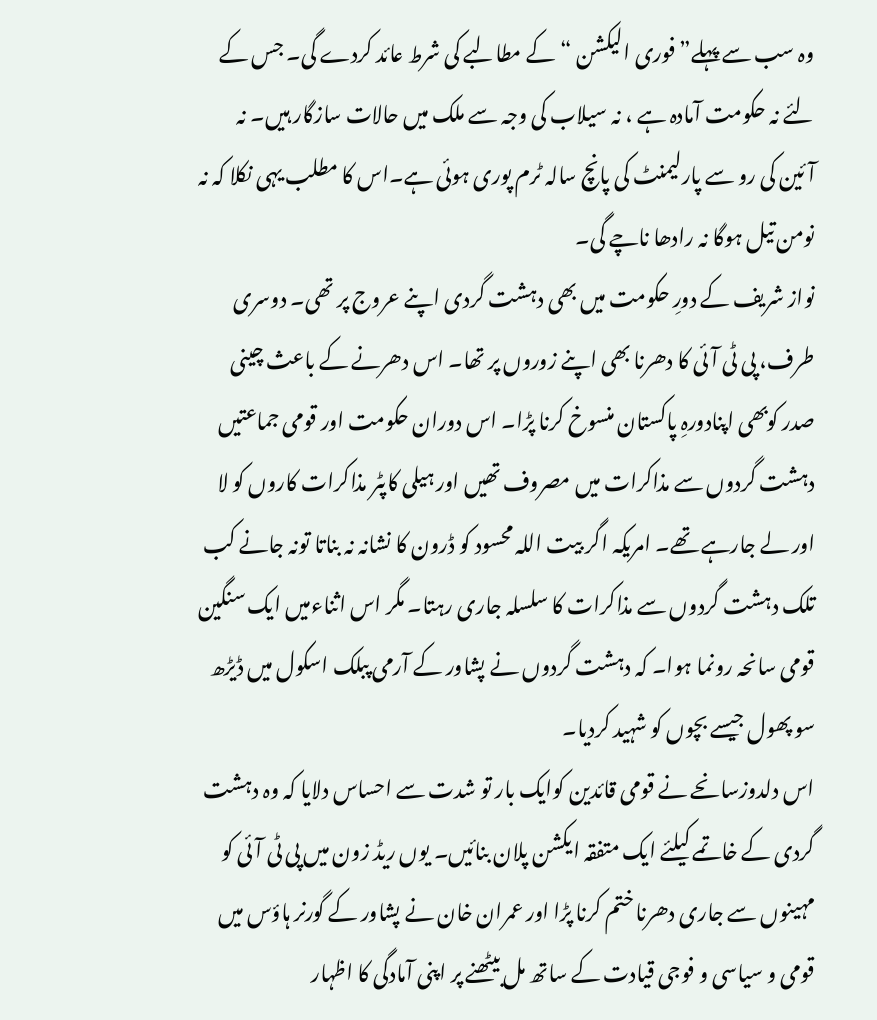وہ سب سے پہلے” فوری الیکشن “کے مطالبے کی شرط عائد کردے گی۔ جس کے لئے نہ حکومت آمادہ ہے ، نہ سیلاب کی وجہ سے ملک میں حالات سازگار ہیں۔ نہ آئین کی رو سے پارلیمنٹ کی پانچ سالہ ٹرم پوری ہوئی ہے۔اس کا مطلب یہی نکلا کہ نہ نومن تیل ہوگا نہ رادھا ناچے گی۔
نواز شریف کے دورِ حکومت میں بھی دہشت گردی اپنے عروج پر تھی۔ دوسری طرف، پی ٹی آئی کا دھرنا بھی اپنے زوروں پر تھا۔ اس دھرنے کے باعث چینی صدر کوبھی اپنادورہِ پاکستان منسوخ کرنا پڑا۔ اس دوران حکومت اور قومی جماعتیں دہشت گردوں سے مذاکرات میں مصروف تھیں اور ہیلی کاپٹر مذاکرات کاروں کو لا اور لے جارہے تھے۔ امریکہ اگر بیت اللہ محسود کو ڈرون کا نشانہ نہ بناتا تونہ جانے کب تلک دہشت گردوں سے مذاکرات کا سلسلہ جاری رہتا۔ مگر اس اثناءمیں ایک سنگین قومی سانحہ رونما ہوا۔ کہ دہشت گردوں نے پشاور کے آرمی پبلک اسکول میں ڈیڑھ سو پھول جیسے بچوں کو شہید کردیا۔
اس دلدوزسانحے نے قومی قائدین کوایک بار تو شدت سے احساس دلایا کہ وہ دہشت گردی کے خاتمے کیلئے ایک متفقہ ایکشن پلان بنائیں۔ یوں ریڈ زون میں پی ٹی آئی کو مہینوں سے جاری دھرنا ختم کرنا پڑا اور عمران خان نے پشاور کے گورنر ہاؤس میں قومی و سیاسی و فوجی قیادت کے ساتھ مل بیٹھنے پر اپنی آمادگی کا اظہار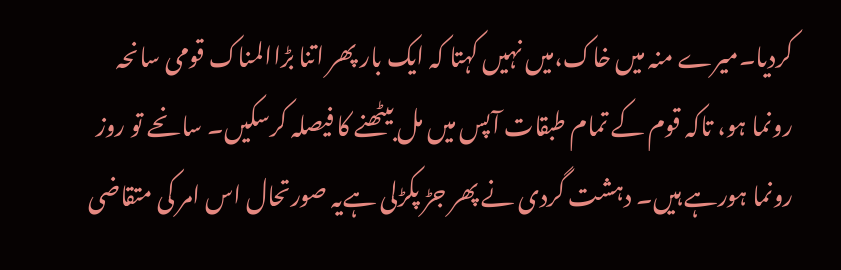کردیا۔میرے منہ میں خاک،میں نہیں کہتا کہ ایک بار پھر اتنا بڑاالمناک قومی سانحہ رونما ہو، تاکہ قوم کے تمام طبقات آپس میں مل بیٹھنے کا فیصلہ کرسکیں۔ سانحے تو روز رونما ہورہے ہیں۔ دہشت گردی نے پھر جڑ پکڑلی ہےیہ صورتحال اس امر کی متقاضی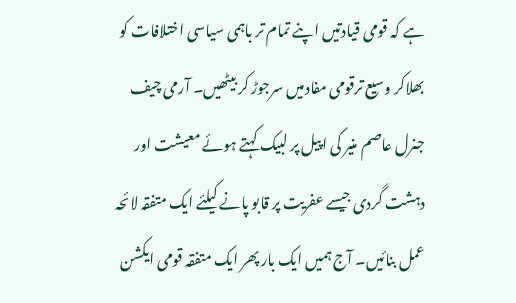ہے کہ قومی قیادتیں اپنے تمام تر باہمی سیاسی اختلافات کو بھلاکر وسیع ترقومی مفادمیں سرجوڑ کر بیٹھیں۔ آرمی چیف جنرل عاصم منیر کی اپیل پر لبیک کہتے ہوئے معیشت اور دہشت گردی جیسے عفریت پر قابو پانے کیلئے ایک متفقہ لائحہ عمل بنائیں۔ آج ہمیں ایک بار پھر ایک متفقہ قومی ایکشن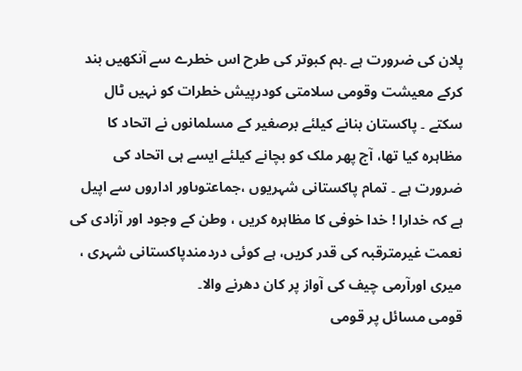پلان کی ضرورت ہے ۔ہم کبوتر کی طرح اس خطرے سے آنکھیں بند کرکے معیشت وقومی سلامتی کودرپیش خطرات کو نہیں ٹال سکتے ۔ پاکستان بنانے کیلئے برصغیر کے مسلمانوں نے اتحاد کا مظاہرہ کیا تھا، آج پھر ملک کو بچانے کیلئے ایسے ہی اتحاد کی ضرورت ہے ۔ تمام پاکستانی شہریوں ،جماعتوںاور اداروں سے اپیل ہے کہ خدارا ! خدا خوفی کا مظاہرہ کریں ، وطن کے وجود اور آزادی کی نعمت غیرمترقبہ کی قدر کریں، ہے کوئی دردمندپاکستانی شہری ، میری اورآرمی چیف کی آواز پر کان دھرنے والا۔
قومی مسائل پر قومی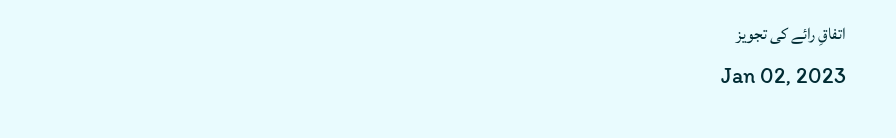اتفاقِ رائے کی تجویز
Jan 02, 2023